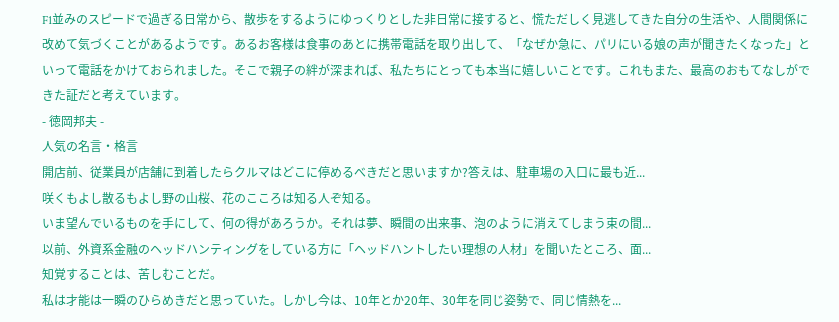F1並みのスピードで過ぎる日常から、散歩をするようにゆっくりとした非日常に接すると、慌ただしく見逃してきた自分の生活や、人間関係に改めて気づくことがあるようです。あるお客様は食事のあとに携帯電話を取り出して、「なぜか急に、パリにいる娘の声が聞きたくなった」といって電話をかけておられました。そこで親子の絆が深まれば、私たちにとっても本当に嬉しいことです。これもまた、最高のおもてなしができた証だと考えています。
- 徳岡邦夫 -
人気の名言・格言
開店前、従業員が店舗に到着したらクルマはどこに停めるべきだと思いますか?答えは、駐車場の入口に最も近...
咲くもよし散るもよし野の山桜、花のこころは知る人ぞ知る。
いま望んでいるものを手にして、何の得があろうか。それは夢、瞬間の出来事、泡のように消えてしまう束の間...
以前、外資系金融のヘッドハンティングをしている方に「ヘッドハントしたい理想の人材」を聞いたところ、面...
知覚することは、苦しむことだ。
私は才能は一瞬のひらめきだと思っていた。しかし今は、10年とか20年、30年を同じ姿勢で、同じ情熱を...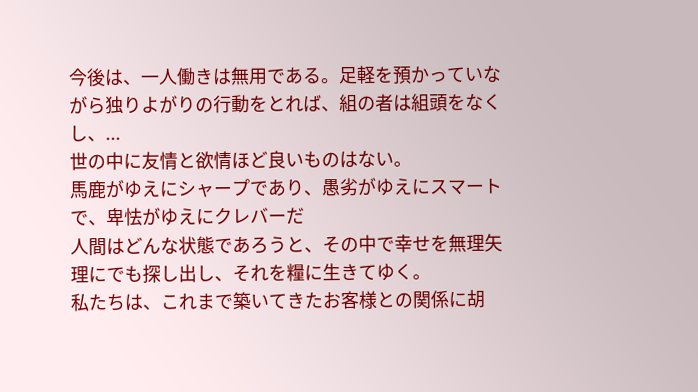今後は、一人働きは無用である。足軽を預かっていながら独りよがりの行動をとれば、組の者は組頭をなくし、...
世の中に友情と欲情ほど良いものはない。
馬鹿がゆえにシャープであり、愚劣がゆえにスマートで、卑怯がゆえにクレバーだ
人間はどんな状態であろうと、その中で幸せを無理矢理にでも探し出し、それを糧に生きてゆく。
私たちは、これまで築いてきたお客様との関係に胡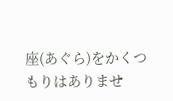座(あぐら)をかくつもりはありませ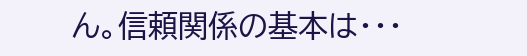ん。信頼関係の基本は・・・